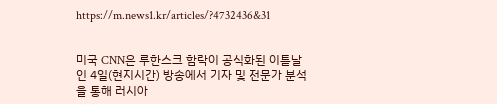https://m.news1.kr/articles/?4732436&31


미국 CNN은 루한스크 함락이 공식화된 이튿날인 4일(현지시간) 방송에서 기자 및 전문가 분석을 통해 러시아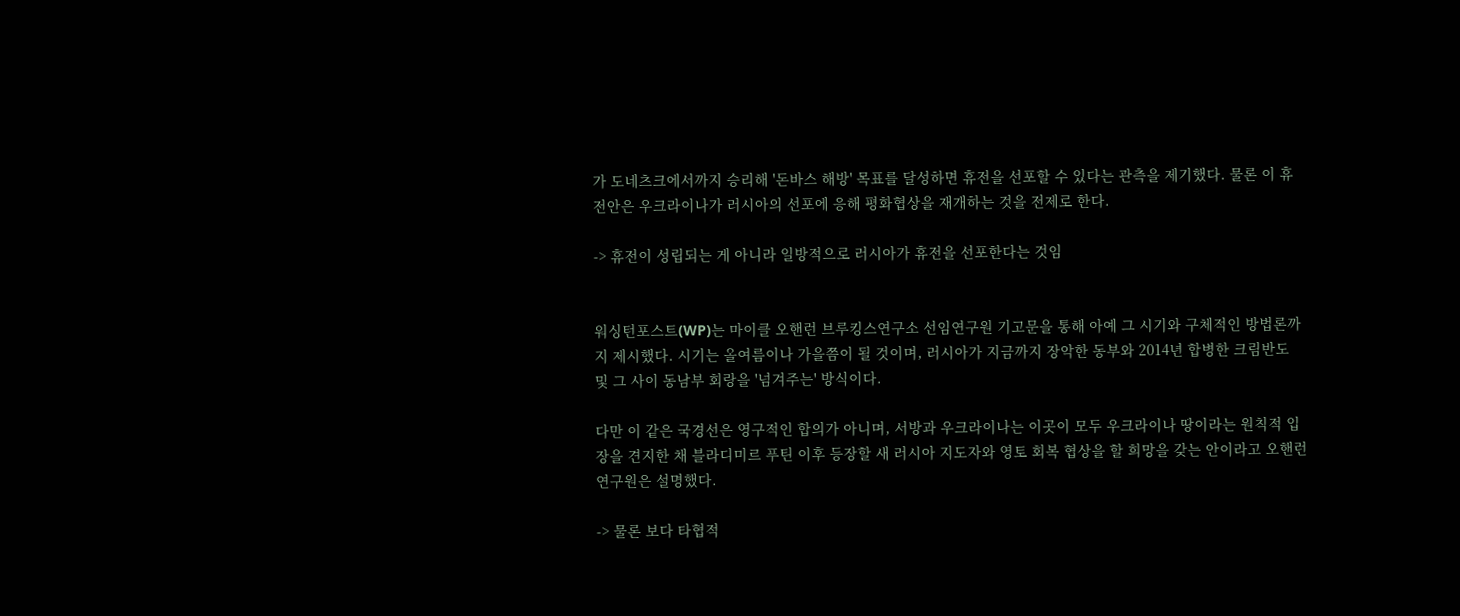가 도네츠크에서까지 승리해 '돈바스 해방' 목표를 달성하면 휴전을 선포할 수 있다는 관측을 제기했다. 물론 이 휴전안은 우크라이나가 러시아의 선포에 응해 평화협상을 재개하는 것을 전제로 한다.

-> 휴전이 성립되는 게 아니라 일방적으로 러시아가 휴전을 선포한다는 것임


워싱턴포스트(WP)는 마이클 오핸런 브루킹스연구소 선임연구원 기고문을 통해 아예 그 시기와 구체적인 방법론까지 제시했다. 시기는 올여름이나 가을쯤이 될 것이며, 러시아가 지금까지 장악한 동부와 2014년 합병한 크림반도 및 그 사이 동남부 회랑을 '넘겨주는' 방식이다.

다만 이 같은 국경선은 영구적인 합의가 아니며, 서방과 우크라이나는 이곳이 모두 우크라이나 땅이라는 원칙적 입장을 견지한 채 블라디미르 푸틴 이후 등장할 새 러시아 지도자와 영토 회복 협상을 할 희망을 갖는 안이라고 오핸런 연구원은 설명했다.

-> 물론 보다 타협적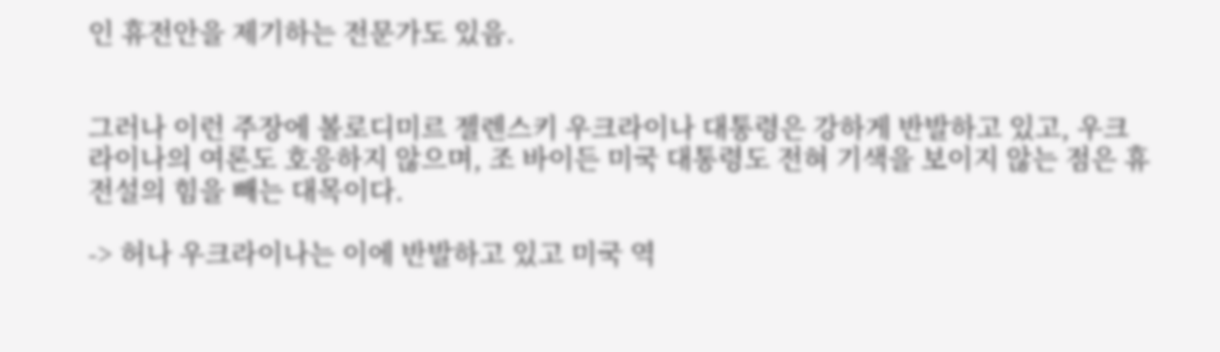인 휴전안을 제기하는 전문가도 있음.


그러나 이런 주장에 볼로디미르 젤렌스키 우크라이나 대통령은 강하게 반발하고 있고, 우크라이나의 여론도 호응하지 않으며, 조 바이든 미국 대통령도 전혀 기색을 보이지 않는 점은 휴전설의 힘을 빼는 대목이다.

-> 허나 우크라이나는 이에 반발하고 있고 미국 역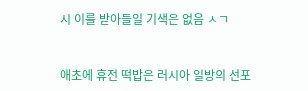시 이를 받아들일 기색은 없음 ㅅㄱ



애초에 휴전 떡밥은 러시아 일방의 선포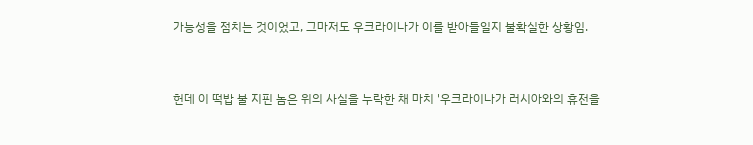가능성을 점치는 것이었고, 그마저도 우크라이나가 이를 받아들일지 불확실한 상황임.


헌데 이 떡밥 불 지핀 놈은 위의 사실을 누락한 채 마치 '우크라이나가 러시아와의 휴전을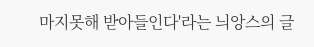마지못해 받아들인다'라는 늬앙스의 글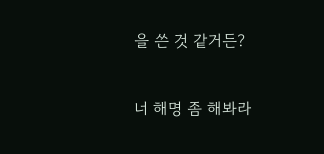을 쓴 것 같거든?


너 해명 좀 해봐라